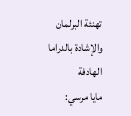تهنئة البرلمان والإشادة بالدراما الهادفة
مايا مرسي: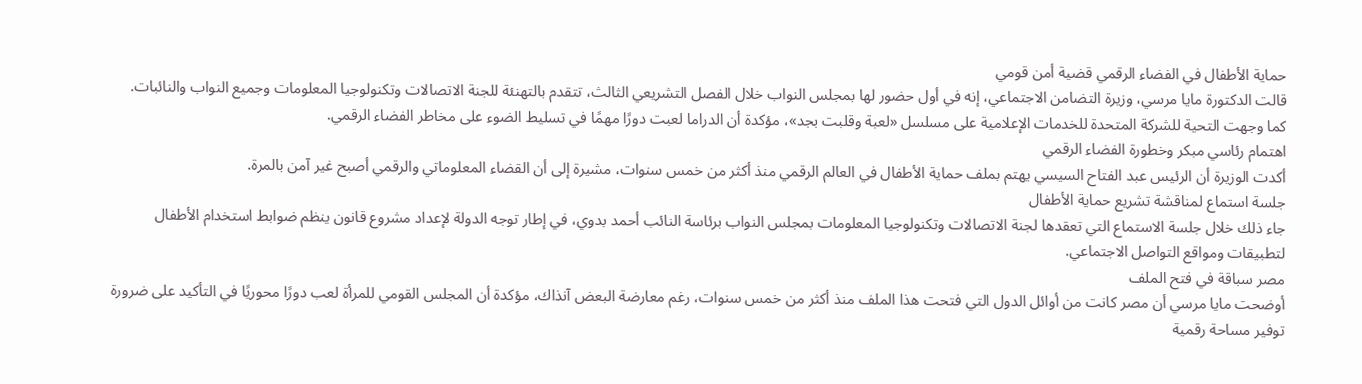حماية الأطفال في الفضاء الرقمي قضية أمن قومي
قالت الدكتورة مايا مرسي، وزيرة التضامن الاجتماعي، إنه في أول حضور لها بمجلس النواب خلال الفصل التشريعي الثالث، تتقدم بالتهنئة للجنة الاتصالات وتكنولوجيا المعلومات وجميع النواب والنائبات.
كما وجهت التحية للشركة المتحدة للخدمات الإعلامية على مسلسل «لعبة وقلبت بجد»، مؤكدة أن الدراما لعبت دورًا مهمًا في تسليط الضوء على مخاطر الفضاء الرقمي.
اهتمام رئاسي مبكر وخطورة الفضاء الرقمي
أكدت الوزيرة أن الرئيس عبد الفتاح السيسي يهتم بملف حماية الأطفال في العالم الرقمي منذ أكثر من خمس سنوات، مشيرة إلى أن القضاء المعلوماتي والرقمي أصبح غير آمن بالمرة.
جلسة استماع لمناقشة تشريع حماية الأطفال
جاء ذلك خلال جلسة الاستماع التي تعقدها لجنة الاتصالات وتكنولوجيا المعلومات بمجلس النواب برئاسة النائب أحمد بدوي، في إطار توجه الدولة لإعداد مشروع قانون ينظم ضوابط استخدام الأطفال لتطبيقات ومواقع التواصل الاجتماعي.
مصر سباقة في فتح الملف
أوضحت مايا مرسي أن مصر كانت من أوائل الدول التي فتحت هذا الملف منذ أكثر من خمس سنوات، رغم معارضة البعض آنذاك، مؤكدة أن المجلس القومي للمرأة لعب دورًا محوريًا في التأكيد على ضرورة توفير مساحة رقمية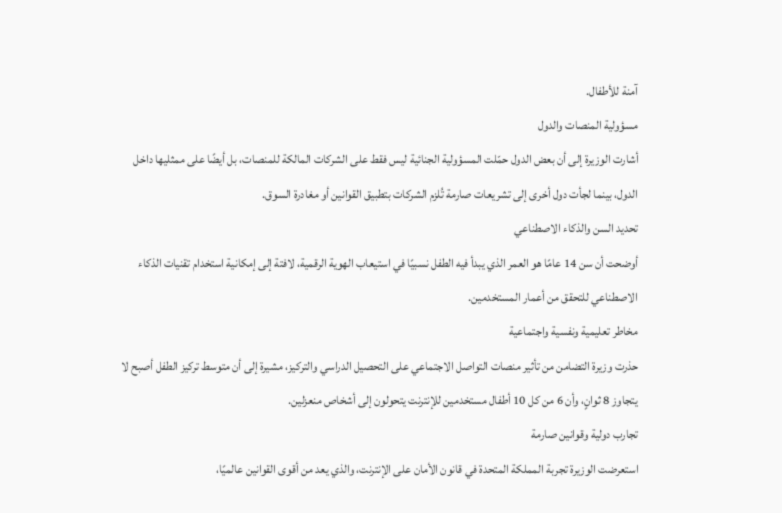آمنة للأطفال.
مسؤولية المنصات والدول
أشارت الوزيرة إلى أن بعض الدول حمّلت المسؤولية الجنائية ليس فقط على الشركات المالكة للمنصات، بل أيضًا على ممثليها داخل الدول، بينما لجأت دول أخرى إلى تشريعات صارمة تُلزم الشركات بتطبيق القوانين أو مغادرة السوق.
تحديد السن والذكاء الاصطناعي
أوضحت أن سن 14 عامًا هو العمر الذي يبدأ فيه الطفل نسبيًا في استيعاب الهوية الرقمية، لافتة إلى إمكانية استخدام تقنيات الذكاء الاصطناعي للتحقق من أعمار المستخدمين.
مخاطر تعليمية ونفسية واجتماعية
حذرت وزيرة التضامن من تأثير منصات التواصل الاجتماعي على التحصيل الدراسي والتركيز، مشيرة إلى أن متوسط تركيز الطفل أصبح لا يتجاوز 8 ثوانٍ، وأن 6 من كل 10 أطفال مستخدمين للإنترنت يتحولون إلى أشخاص منعزلين.
تجارب دولية وقوانين صارمة
استعرضت الوزيرة تجربة المملكة المتحدة في قانون الأمان على الإنترنت، والذي يعد من أقوى القوانين عالميًا،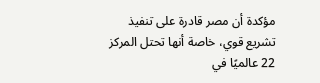مؤكدة أن مصر قادرة على تنفيذ تشريع قوي، خاصة أنها تحتل المركز 22 عالميًا في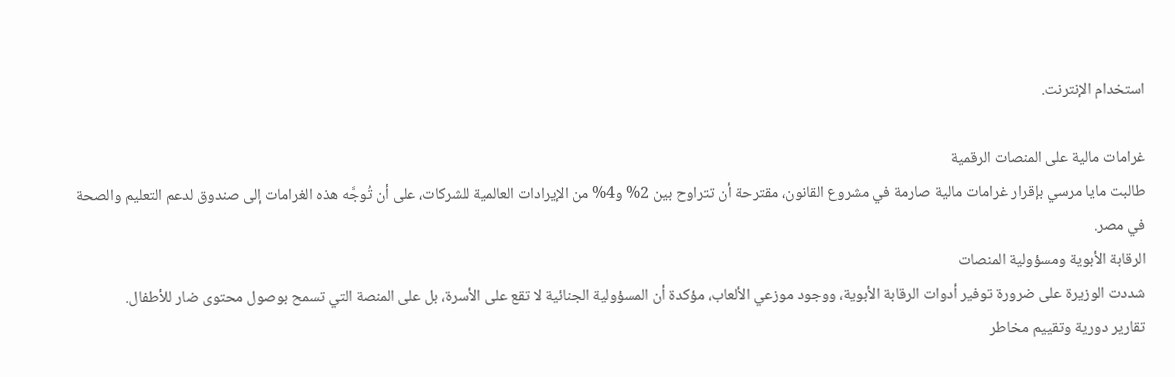استخدام الإنترنت.

غرامات مالية على المنصات الرقمية
طالبت مايا مرسي بإقرار غرامات مالية صارمة في مشروع القانون، مقترحة أن تتراوح بين 2% و4% من الإيرادات العالمية للشركات، على أن تُوجَّه هذه الغرامات إلى صندوق لدعم التعليم والصحة في مصر.
الرقابة الأبوية ومسؤولية المنصات
شددت الوزيرة على ضرورة توفير أدوات الرقابة الأبوية، ووجود موزعي الألعاب، مؤكدة أن المسؤولية الجنائية لا تقع على الأسرة، بل على المنصة التي تسمح بوصول محتوى ضار للأطفال.
تقارير دورية وتقييم مخاطر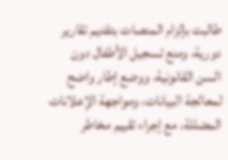طالبت بإلزام المنصات بتقديم تقارير دورية، ومنع تسجيل الأطفال دون السن القانونية، ووضع إطار واضح لمعالجة البيانات، ومواجهة الإعلانات المضللة، مع إجراء تقييم مخاطر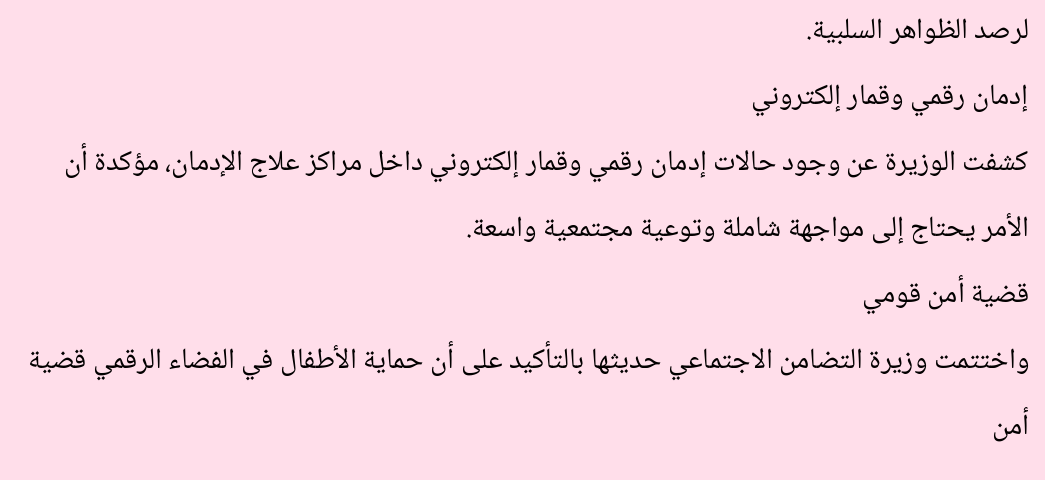لرصد الظواهر السلبية.
إدمان رقمي وقمار إلكتروني
كشفت الوزيرة عن وجود حالات إدمان رقمي وقمار إلكتروني داخل مراكز علاج الإدمان، مؤكدة أن الأمر يحتاج إلى مواجهة شاملة وتوعية مجتمعية واسعة.
قضية أمن قومي
واختتمت وزيرة التضامن الاجتماعي حديثها بالتأكيد على أن حماية الأطفال في الفضاء الرقمي قضية أمن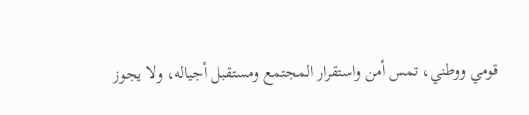قومي ووطني، تمس أمن واستقرار المجتمع ومستقبل أجياله، ولا يجوز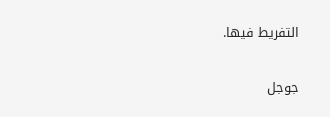التفريط فيها.


جوجل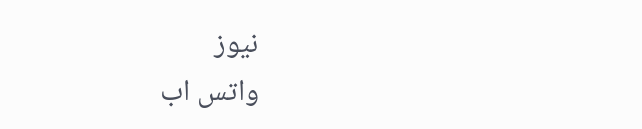نيوز
واتس اب